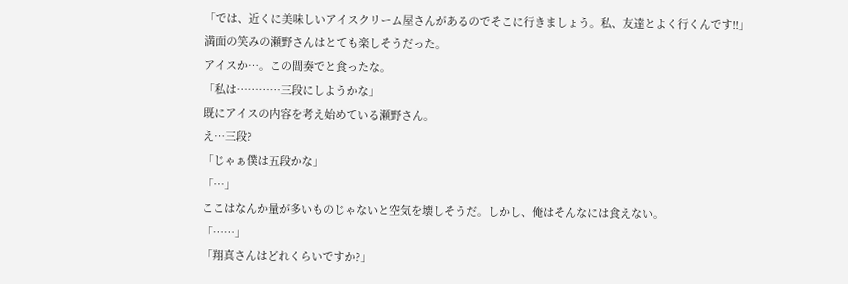「では、近くに美味しいアイスクリーム屋さんがあるのでそこに行きましょう。私、友達とよく行くんです!!」
満面の笑みの瀬野さんはとても楽しそうだった。
アイスか…。この間奏でと食ったな。
「私は…………三段にしようかな」
既にアイスの内容を考え始めている瀬野さん。
え…三段?
「じゃぁ僕は五段かな」
「…」
ここはなんか量が多いものじゃないと空気を壊しそうだ。しかし、俺はそんなには食えない。
「……」
「翔真さんはどれくらいですか?」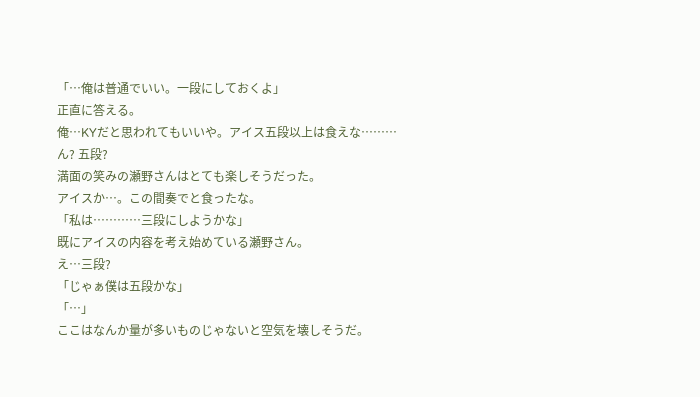「…俺は普通でいい。一段にしておくよ」
正直に答える。
俺…KYだと思われてもいいや。アイス五段以上は食えな………ん? 五段?
満面の笑みの瀬野さんはとても楽しそうだった。
アイスか…。この間奏でと食ったな。
「私は…………三段にしようかな」
既にアイスの内容を考え始めている瀬野さん。
え…三段?
「じゃぁ僕は五段かな」
「…」
ここはなんか量が多いものじゃないと空気を壊しそうだ。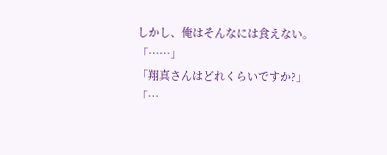しかし、俺はそんなには食えない。
「……」
「翔真さんはどれくらいですか?」
「…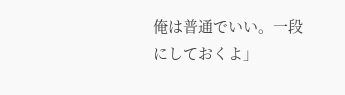俺は普通でいい。一段にしておくよ」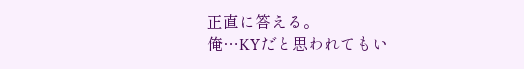正直に答える。
俺…KYだと思われてもい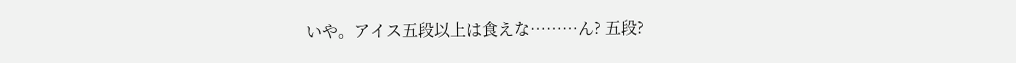いや。アイス五段以上は食えな………ん? 五段?